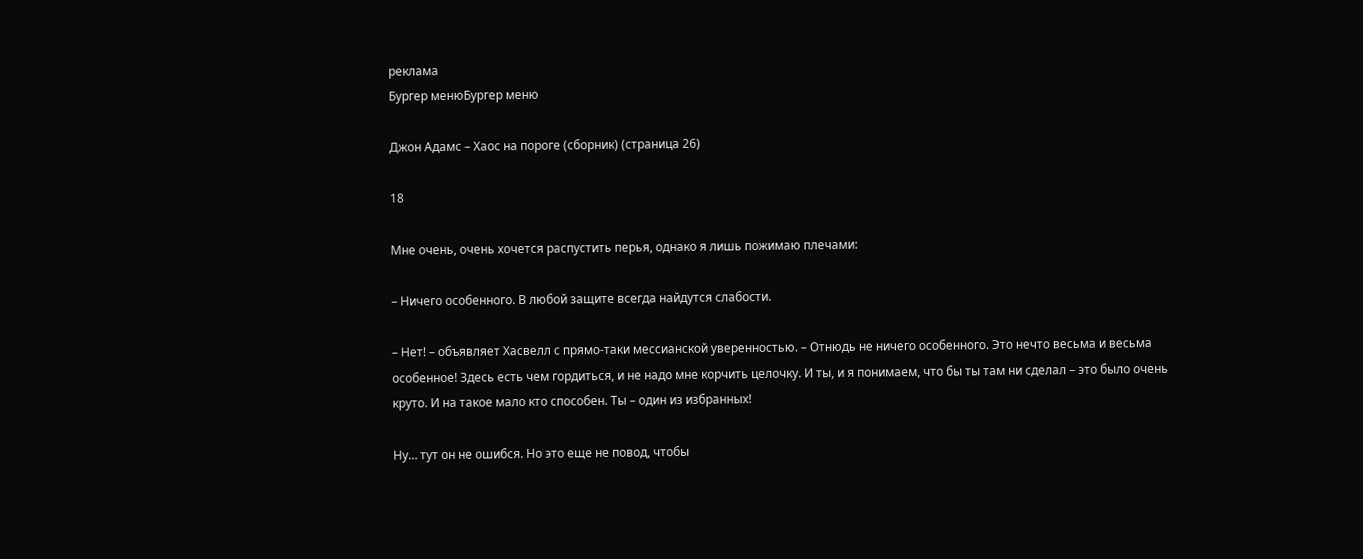реклама
Бургер менюБургер меню

Джон Адамс – Хаос на пороге (сборник) (страница 26)

18

Мне очень, очень хочется распустить перья, однако я лишь пожимаю плечами:

– Ничего особенного. В любой защите всегда найдутся слабости.

– Нет! – объявляет Хасвелл с прямо-таки мессианской уверенностью. – Отнюдь не ничего особенного. Это нечто весьма и весьма особенное! Здесь есть чем гордиться, и не надо мне корчить целочку. И ты, и я понимаем, что бы ты там ни сделал – это было очень круто. И на такое мало кто способен. Ты – один из избранных!

Ну… тут он не ошибся. Но это еще не повод, чтобы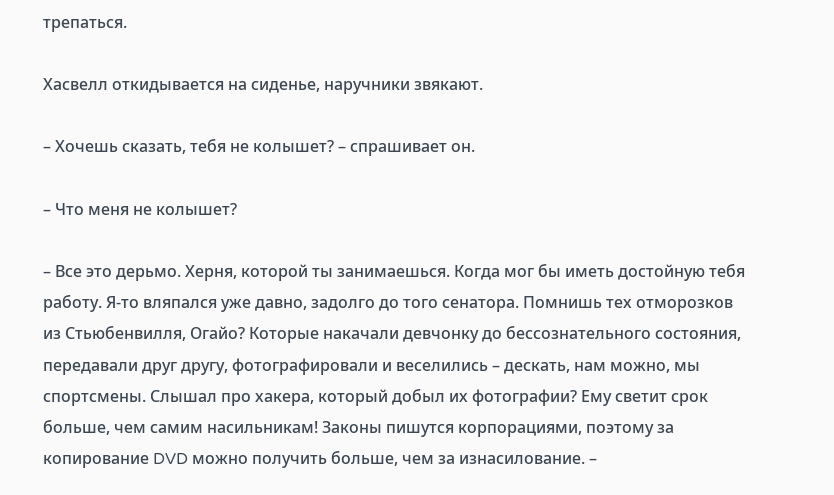трепаться.

Хасвелл откидывается на сиденье, наручники звякают.

– Хочешь сказать, тебя не колышет? – спрашивает он.

– Что меня не колышет?

– Все это дерьмо. Херня, которой ты занимаешься. Когда мог бы иметь достойную тебя работу. Я-то вляпался уже давно, задолго до того сенатора. Помнишь тех отморозков из Стьюбенвилля, Огайо? Которые накачали девчонку до бессознательного состояния, передавали друг другу, фотографировали и веселились – дескать, нам можно, мы спортсмены. Слышал про хакера, который добыл их фотографии? Ему светит срок больше, чем самим насильникам! Законы пишутся корпорациями, поэтому за копирование DVD можно получить больше, чем за изнасилование. –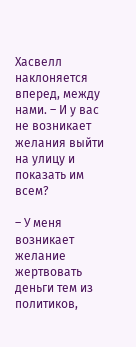Хасвелл наклоняется вперед, между нами. – И у вас не возникает желания выйти на улицу и показать им всем?

– У меня возникает желание жертвовать деньги тем из политиков,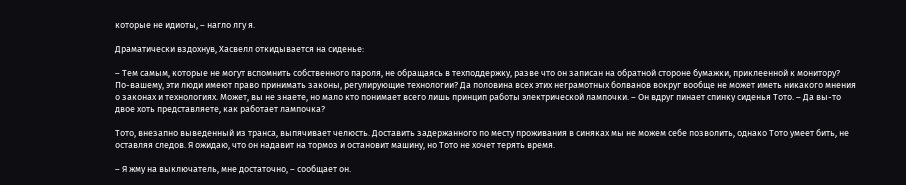которые не идиоты, – нагло лгу я.

Драматически вздохнув, Хасвелл откидывается на сиденье:

– Тем самым, которые не могут вспомнить собственного пароля, не обращаясь в техподдержку, разве что он записан на обратной стороне бумажки, приклеенной к монитору? По-вашему, эти люди имеют право принимать законы, регулирующие технологии? Да половина всех этих неграмотных болванов вокруг вообще не может иметь никакого мнения о законах и технологиях. Может, вы не знаете, но мало кто понимает всего лишь принцип работы электрической лампочки. – Он вдруг пинает спинку сиденья Тото. – Да вы-то двое хоть представляете, как работает лампочка?

Тото, внезапно выведенный из транса, выпячивает челюсть. Доставить задержанного по месту проживания в синяках мы не можем себе позволить, однако Тото умеет бить, не оставляя следов. Я ожидаю, что он надавит на тормоз и остановит машину, но Тото не хочет терять время.

– Я жму на выключатель, мне достаточно, – сообщает он.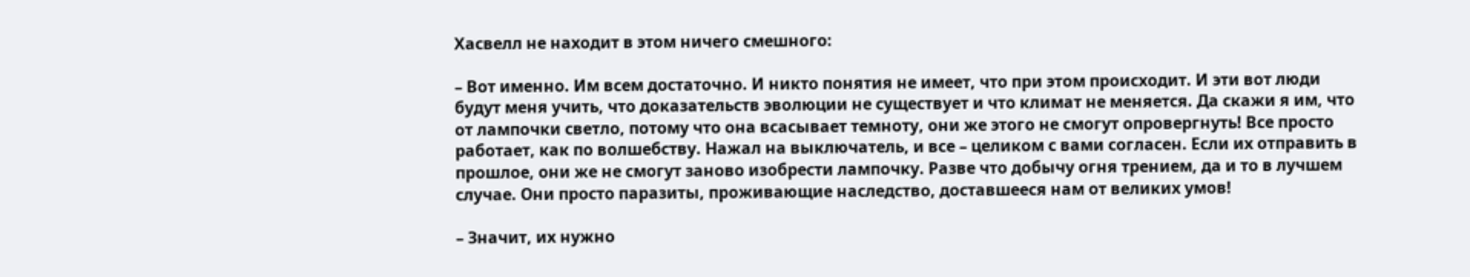Хасвелл не находит в этом ничего смешного:

– Вот именно. Им всем достаточно. И никто понятия не имеет, что при этом происходит. И эти вот люди будут меня учить, что доказательств эволюции не существует и что климат не меняется. Да скажи я им, что от лампочки светло, потому что она всасывает темноту, они же этого не смогут опровергнуть! Все просто работает, как по волшебству. Нажал на выключатель, и все – целиком с вами согласен. Если их отправить в прошлое, они же не смогут заново изобрести лампочку. Разве что добычу огня трением, да и то в лучшем случае. Они просто паразиты, проживающие наследство, доставшееся нам от великих умов!

– Значит, их нужно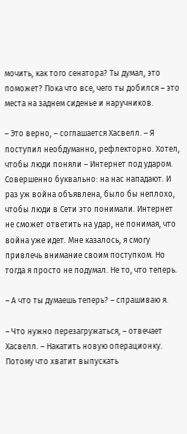мочить, как того сенатора? Ты думал, это поможет? Пока что все, чего ты добился – это места на заднем сиденье и наручников.

– Это верно, – соглашается Хасвелл. – Я поступил необдуманно, рефлекторно. Хотел, чтобы люди поняли – Интернет под ударом. Совершенно буквально: на нас нападают. И раз уж война объявлена, было бы неплохо, чтобы люди в Сети это понимали. Интернет не сможет ответить на удар, не понимая, что война уже идет. Мне казалось, я смогу привлечь внимание своим поступком. Но тогда я просто не подумал. Не то, что теперь.

– А что ты думаешь теперь? – спрашиваю я.

– Что нужно перезагружаться, – отвечает Хасвелл. – Накатить новую операционку. Потому что хватит выпускать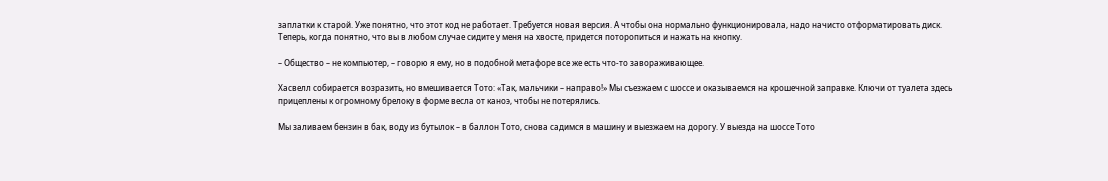заплатки к старой. Уже понятно, что этот код не работает. Требуется новая версия. А чтобы она нормально функционировала, надо начисто отформатировать диск. Теперь, когда понятно, что вы в любом случае сидите у меня на хвосте, придется поторопиться и нажать на кнопку.

– Общество – не компьютер, – говорю я ему, но в подобной метафоре все же есть что-то завораживающее.

Хасвелл собирается возразить, но вмешивается Тото: «Так, мальчики – направо!» Мы съезжаем с шоссе и оказываемся на крошечной заправке. Ключи от туалета здесь прицеплены к огромному брелоку в форме весла от каноэ, чтобы не потерялись.

Мы заливаем бензин в бак, воду из бутылок – в баллон Тото, снова садимся в машину и выезжаем на дорогу. У выезда на шоссе Тото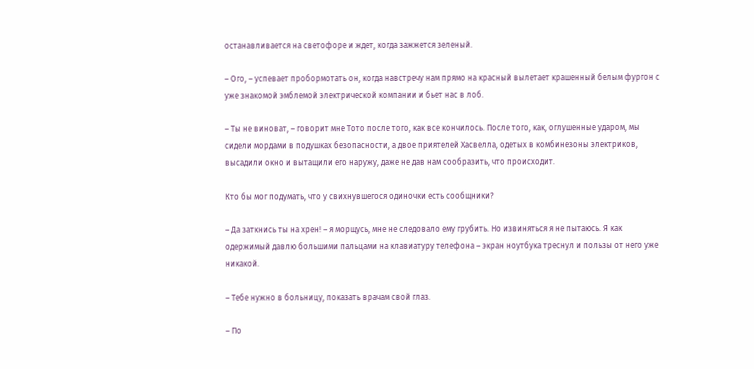останавливается на светофоре и ждет, когда зажжется зеленый.

– Ого, – успевает пробормотать он, когда навстречу нам прямо на красный вылетает крашенный белым фургон с уже знакомой эмблемой электрической компании и бьет нас в лоб.

– Ты не виноват, – говорит мне Тото после того, как все кончилось. После того, как, оглушенные ударом, мы сидели мордами в подушках безопасности, а двое приятелей Хасвелла, одетых в комбинезоны электриков, высадили окно и вытащили его наружу, даже не дав нам сообразить, что происходит.

Кто бы мог подумать, что у свихнувшегося одиночки есть сообщники?

– Да заткнись ты на хрен! – я морщусь, мне не следовало ему грубить. Но извиняться я не пытаюсь. Я как одержимый давлю большими пальцами на клавиатуру телефона – экран ноутбука треснул и пользы от него уже никакой.

– Тебе нужно в больницу, показать врачам свой глаз.

– По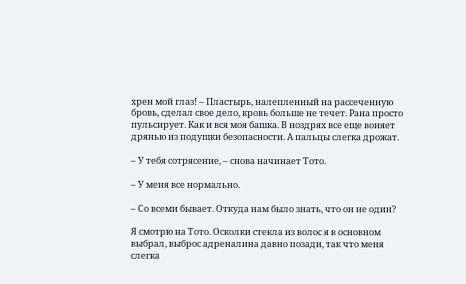хрен мой глаз! – Пластырь, налепленный на рассеченную бровь, сделал свое дело, кровь больше не течет. Рана просто пульсирует. Как и вся моя башка. В ноздрях все еще воняет дрянью из подушки безопасности. А пальцы слегка дрожат.

– У тебя сотрясение, – снова начинает Тото.

– У меня все нормально.

– Со всеми бывает. Откуда нам было знать, что он не один?

Я смотрю на Тото. Осколки стекла из волос я в основном выбрал, выброс адреналина давно позади, так что меня слегка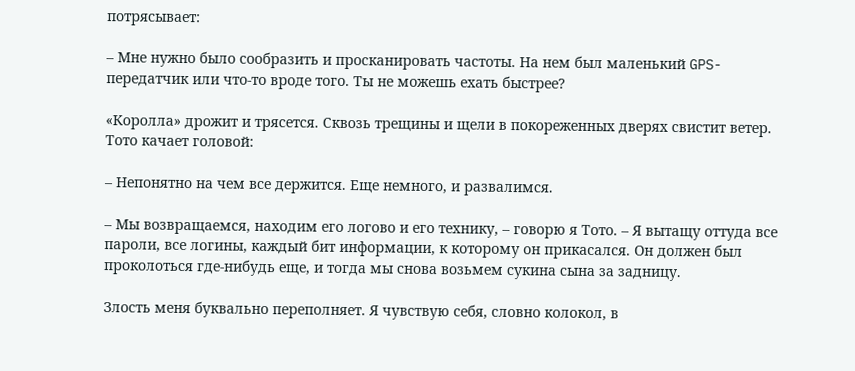потрясывает:

– Мне нужно было сообразить и просканировать частоты. На нем был маленький GPS-передатчик или что-то вроде того. Ты не можешь ехать быстрее?

«Королла» дрожит и трясется. Сквозь трещины и щели в покореженных дверях свистит ветер. Тото качает головой:

– Непонятно на чем все держится. Еще немного, и развалимся.

– Мы возвращаемся, находим его логово и его технику, – говорю я Тото. – Я вытащу оттуда все пароли, все логины, каждый бит информации, к которому он прикасался. Он должен был проколоться где-нибудь еще, и тогда мы снова возьмем сукина сына за задницу.

Злость меня буквально переполняет. Я чувствую себя, словно колокол, в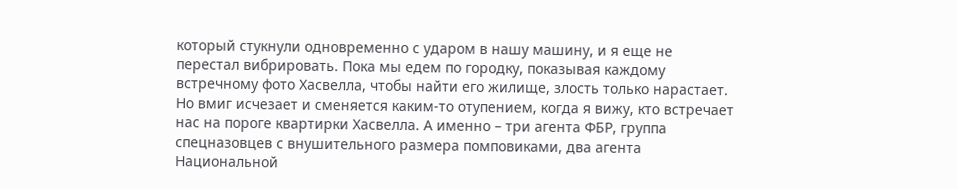который стукнули одновременно с ударом в нашу машину, и я еще не перестал вибрировать. Пока мы едем по городку, показывая каждому встречному фото Хасвелла, чтобы найти его жилище, злость только нарастает. Но вмиг исчезает и сменяется каким-то отупением, когда я вижу, кто встречает нас на пороге квартирки Хасвелла. А именно – три агента ФБР, группа спецназовцев с внушительного размера помповиками, два агента Национальной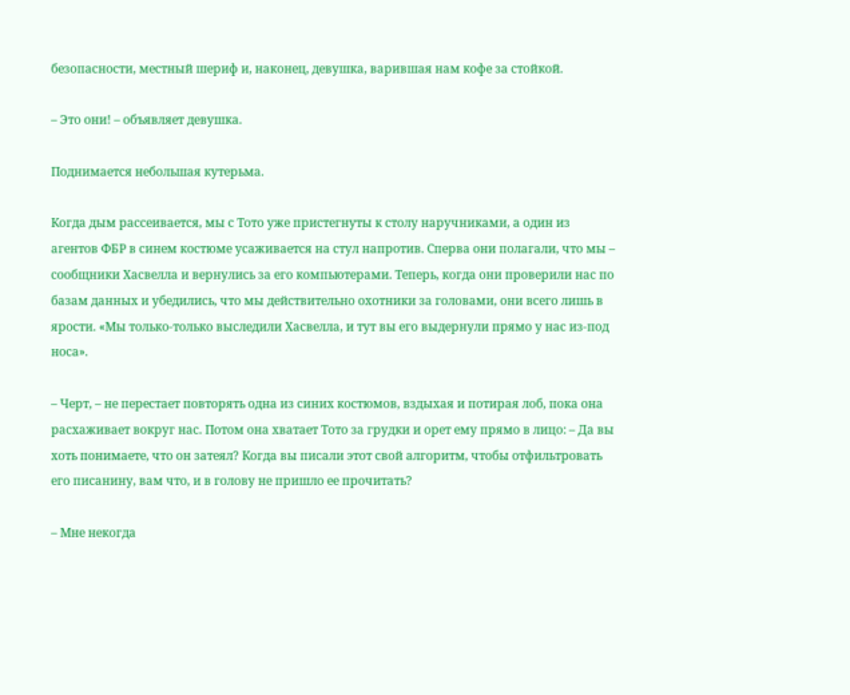безопасности, местный шериф и, наконец, девушка, варившая нам кофе за стойкой.

– Это они! – объявляет девушка.

Поднимается небольшая кутерьма.

Когда дым рассеивается, мы с Тото уже пристегнуты к столу наручниками, а один из агентов ФБР в синем костюме усаживается на стул напротив. Сперва они полагали, что мы – сообщники Хасвелла и вернулись за его компьютерами. Теперь, когда они проверили нас по базам данных и убедились, что мы действительно охотники за головами, они всего лишь в ярости. «Мы только-только выследили Хасвелла, и тут вы его выдернули прямо у нас из-под носа».

– Черт, – не перестает повторять одна из синих костюмов, вздыхая и потирая лоб, пока она расхаживает вокруг нас. Потом она хватает Тото за грудки и орет ему прямо в лицо: – Да вы хоть понимаете, что он затеял? Когда вы писали этот свой алгоритм, чтобы отфильтровать его писанину, вам что, и в голову не пришло ее прочитать?

– Мне некогда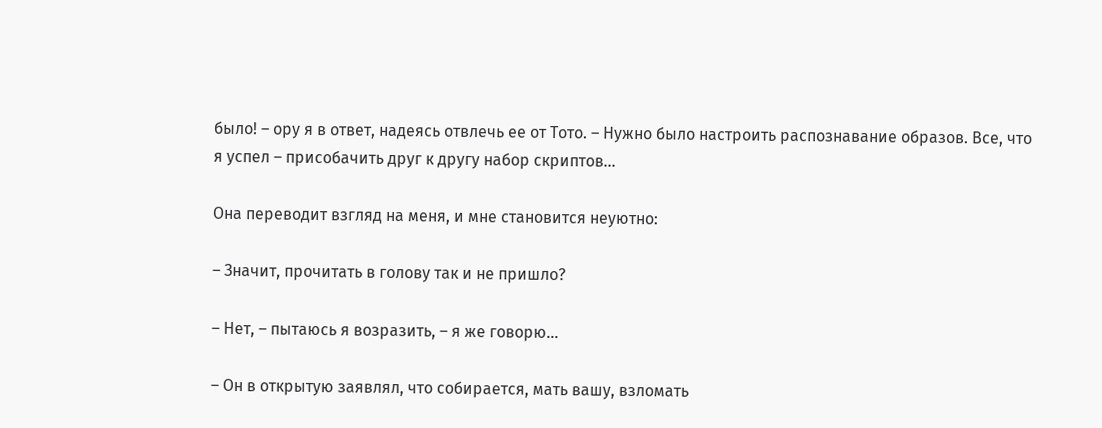было! – ору я в ответ, надеясь отвлечь ее от Тото. – Нужно было настроить распознавание образов. Все, что я успел – присобачить друг к другу набор скриптов…

Она переводит взгляд на меня, и мне становится неуютно:

– Значит, прочитать в голову так и не пришло?

– Нет, – пытаюсь я возразить, – я же говорю…

– Он в открытую заявлял, что собирается, мать вашу, взломать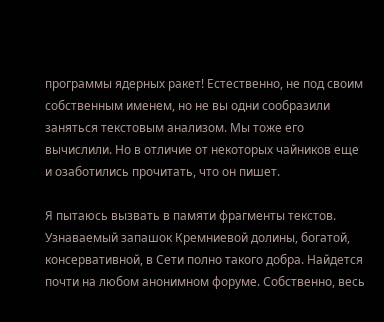программы ядерных ракет! Естественно, не под своим собственным именем, но не вы одни сообразили заняться текстовым анализом. Мы тоже его вычислили. Но в отличие от некоторых чайников еще и озаботились прочитать, что он пишет.

Я пытаюсь вызвать в памяти фрагменты текстов. Узнаваемый запашок Кремниевой долины, богатой, консервативной, в Сети полно такого добра. Найдется почти на любом анонимном форуме. Собственно, весь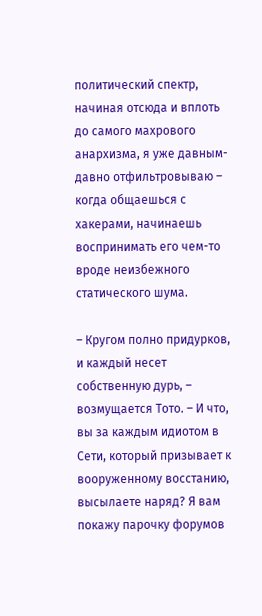политический спектр, начиная отсюда и вплоть до самого махрового анархизма, я уже давным-давно отфильтровываю – когда общаешься с хакерами, начинаешь воспринимать его чем-то вроде неизбежного статического шума.

– Кругом полно придурков, и каждый несет собственную дурь, – возмущается Тото. – И что, вы за каждым идиотом в Сети, который призывает к вооруженному восстанию, высылаете наряд? Я вам покажу парочку форумов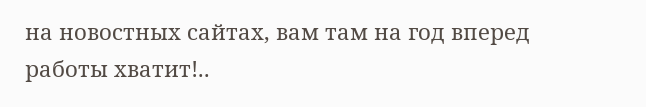на новостных сайтах, вам там на год вперед работы хватит!..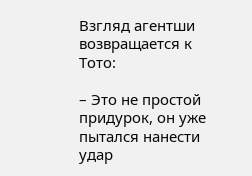Взгляд агентши возвращается к Тото:

– Это не простой придурок, он уже пытался нанести удар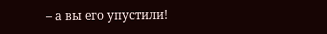– а вы его упустили!